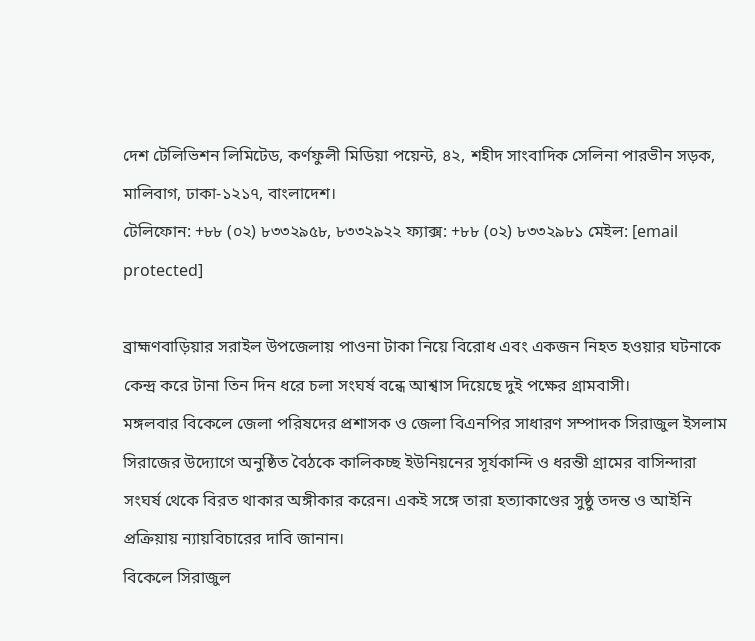দেশ টেলিভিশন লিমিটেড, কর্ণফুলী মিডিয়া পয়েন্ট, ৪২, শহীদ সাংবাদিক সেলিনা পারভীন সড়ক, মালিবাগ, ঢাকা-১২১৭, বাংলাদেশ।
টেলিফোন: +৮৮ (০২) ৮৩৩২৯৫৮, ৮৩৩২৯২২ ফ্যাক্স: +৮৮ (০২) ৮৩৩২৯৮১ মেইল: [email protected]

ব্রাহ্মণবাড়িয়ার সরাইল উপজেলায় পাওনা টাকা নিয়ে বিরোধ এবং একজন নিহত হওয়ার ঘটনাকে কেন্দ্র করে টানা তিন দিন ধরে চলা সংঘর্ষ বন্ধে আশ্বাস দিয়েছে দুই পক্ষের গ্রামবাসী।
মঙ্গলবার বিকেলে জেলা পরিষদের প্রশাসক ও জেলা বিএনপির সাধারণ সম্পাদক সিরাজুল ইসলাম সিরাজের উদ্যোগে অনুষ্ঠিত বৈঠকে কালিকচ্ছ ইউনিয়নের সূর্যকান্দি ও ধরন্তী গ্রামের বাসিন্দারা সংঘর্ষ থেকে বিরত থাকার অঙ্গীকার করেন। একই সঙ্গে তারা হত্যাকাণ্ডের সুষ্ঠু তদন্ত ও আইনি প্রক্রিয়ায় ন্যায়বিচারের দাবি জানান।
বিকেলে সিরাজুল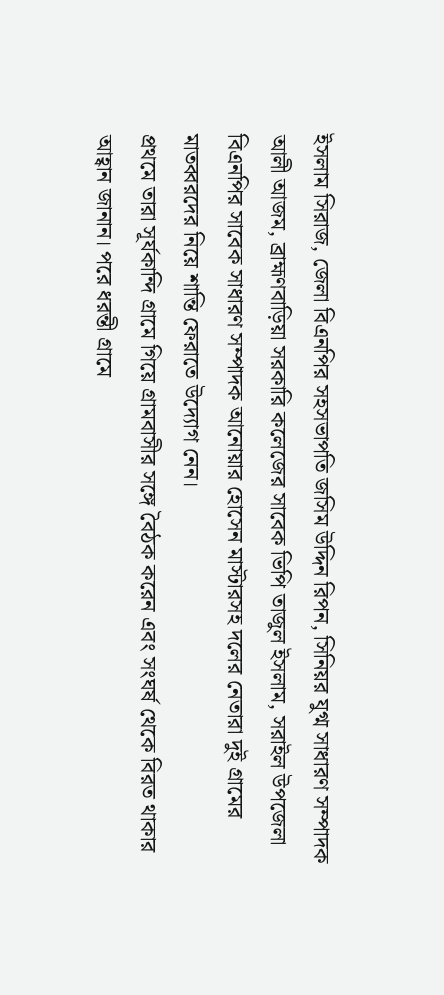ইসলাম সিরাজ, জেলা বিএনপির সহসভাপতি জসিম উদ্দিন রিপন, সিনিয়র যুগ্ম সাধারণ সম্পাদক আলী আজম, ব্রাহ্মণবাড়িয়া সরকারি কলেজের সাবেক ভিপি তাজুল ইসলাম, সরাইল উপজেলা বিএনপির সাবেক সাধারণ সম্পাদক আনোয়ার হোসেন মাস্টারসহ দলের নেতারা দুই গ্রামের মাতব্বরদের নিয়ে শান্তি ফেরাতে উদ্যোগ নেন।
প্রথমে তারা সূর্যকান্দি গ্রামে গিয়ে গ্রামবাসীর সঙ্গে বৈঠক করেন এবং সংঘর্ষ থেকে বিরত থাকার আহ্বান জানান। পরে ধরন্তী গ্রামে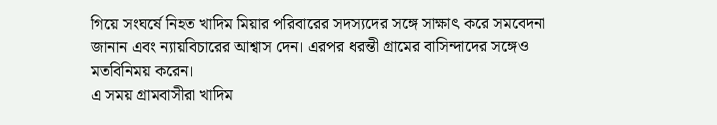গিয়ে সংঘর্ষে নিহত খাদিম মিয়ার পরিবারের সদস্যদের সঙ্গে সাক্ষাৎ করে সমবেদনা জানান এবং ন্যায়বিচারের আশ্বাস দেন। এরপর ধরন্তী গ্রামের বাসিন্দাদের সঙ্গেও মতবিনিময় করেন।
এ সময় গ্রামবাসীরা খাদিম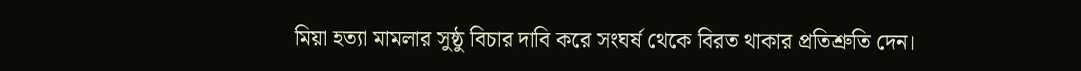মিয়া হত্যা মামলার সুষ্ঠু বিচার দাবি করে সংঘর্ষ থেকে বিরত থাকার প্রতিশ্রুতি দেন।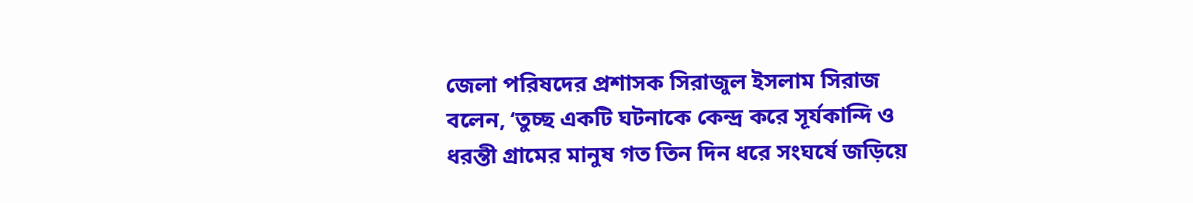জেলা পরিষদের প্রশাসক সিরাজুল ইসলাম সিরাজ বলেন, ‘তুচ্ছ একটি ঘটনাকে কেন্দ্র করে সূর্যকান্দি ও ধরন্তী গ্রামের মানুষ গত তিন দিন ধরে সংঘর্ষে জড়িয়ে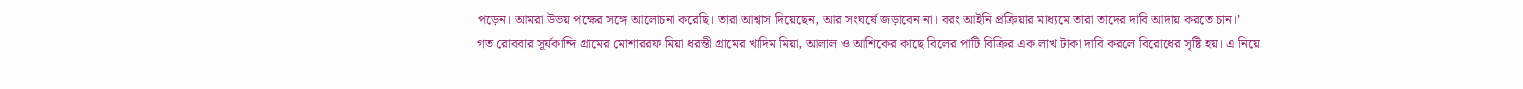পড়েন। আমরা উভয় পক্ষের সঙ্গে আলোচনা করেছি। তারা আশ্বাস দিয়েছেন, আর সংঘর্ষে জড়াবেন না। বরং আইনি প্রক্রিয়ার মাধ্যমে তারা তাদের দাবি আদায় করতে চান।’
গত রোববার সূর্যকান্দি গ্রামের মোশাররফ মিয়া ধরন্তী গ্রামের খাদিম মিয়া, আলাল ও আশিকের কাছে বিলের পাটি বিক্রির এক লাখ টাকা দাবি করলে বিরোধের সৃষ্টি হয়। এ নিয়ে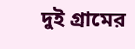দুই গ্রামের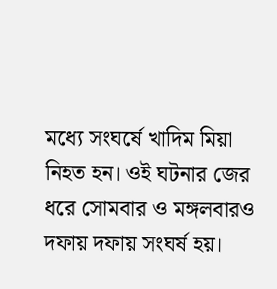মধ্যে সংঘর্ষে খাদিম মিয়া নিহত হন। ওই ঘটনার জের ধরে সোমবার ও মঙ্গলবারও দফায় দফায় সংঘর্ষ হয়।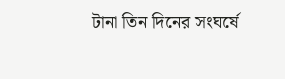টানা তিন দিনের সংঘর্ষে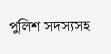পুলিশ সদস্যসহ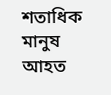শতাধিক মানুষ আহত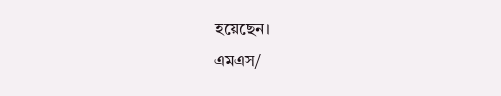হয়েছেন।
এমএস/